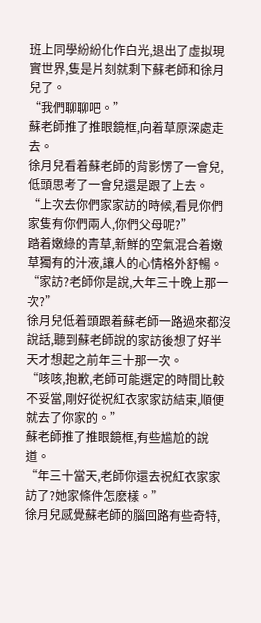班上同學紛紛化作白光,退出了虛拟現實世界,隻是片刻就剩下蘇老師和徐月兒了。
“我們聊聊吧。”
蘇老師推了推眼鏡框,向着草原深處走去。
徐月兒看着蘇老師的背影愣了一會兒,低頭思考了一會兒還是跟了上去。
“上次去你們家家訪的時候,看見你們家隻有你們兩人,你們父母呢?”
踏着嫩綠的青草,新鮮的空氣混合着嫩草獨有的汁液,讓人的心情格外舒暢。
“家訪?老師你是說,大年三十晚上那一次?”
徐月兒低着頭跟着蘇老師一路過來都沒說話,聽到蘇老師說的家訪後想了好半天才想起之前年三十那一次。
“咳咳,抱歉,老師可能選定的時間比較不妥當,剛好從祝紅衣家家訪結束,順便就去了你家的。”
蘇老師推了推眼鏡框,有些尴尬的說道。
“年三十當天,老師你還去祝紅衣家家訪了?她家條件怎麽樣。”
徐月兒感覺蘇老師的腦回路有些奇特,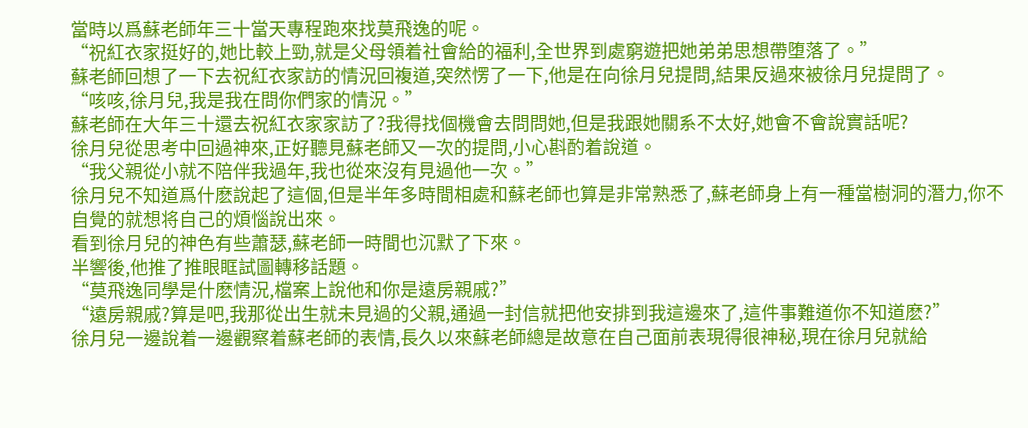當時以爲蘇老師年三十當天專程跑來找莫飛逸的呢。
“祝紅衣家挺好的,她比較上勁,就是父母領着社會給的福利,全世界到處窮遊把她弟弟思想帶堕落了。”
蘇老師回想了一下去祝紅衣家訪的情況回複道,突然愣了一下,他是在向徐月兒提問,結果反過來被徐月兒提問了。
“咳咳,徐月兒,我是我在問你們家的情況。”
蘇老師在大年三十還去祝紅衣家家訪了?我得找個機會去問問她,但是我跟她關系不太好,她會不會說實話呢?
徐月兒從思考中回過神來,正好聽見蘇老師又一次的提問,小心斟酌着說道。
“我父親從小就不陪伴我過年,我也從來沒有見過他一次。”
徐月兒不知道爲什麽說起了這個,但是半年多時間相處和蘇老師也算是非常熟悉了,蘇老師身上有一種當樹洞的潛力,你不自覺的就想将自己的煩惱說出來。
看到徐月兒的神色有些蕭瑟,蘇老師一時間也沉默了下來。
半響後,他推了推眼眶試圖轉移話題。
“莫飛逸同學是什麽情況,檔案上說他和你是遠房親戚?”
“遠房親戚?算是吧,我那從出生就未見過的父親,通過一封信就把他安排到我這邊來了,這件事難道你不知道麽?”
徐月兒一邊說着一邊觀察着蘇老師的表情,長久以來蘇老師總是故意在自己面前表現得很神秘,現在徐月兒就給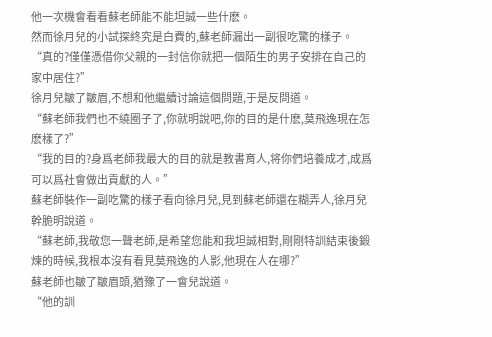他一次機會看看蘇老師能不能坦誠一些什麽。
然而徐月兒的小試探終究是白費的,蘇老師漏出一副很吃驚的樣子。
“真的?僅僅憑借你父親的一封信你就把一個陌生的男子安排在自己的家中居住?”
徐月兒皺了皺眉,不想和他繼續讨論這個問題,于是反問道。
“蘇老師我們也不繞圈子了,你就明說吧,你的目的是什麽,莫飛逸現在怎麽樣了?”
“我的目的?身爲老師我最大的目的就是教書育人,将你們培養成才,成爲可以爲社會做出貢獻的人。”
蘇老師裝作一副吃驚的樣子看向徐月兒,見到蘇老師還在糊弄人,徐月兒幹脆明說道。
“蘇老師,我敬您一聲老師,是希望您能和我坦誠相對,剛剛特訓結束後鍛煉的時候,我根本沒有看見莫飛逸的人影,他現在人在哪?”
蘇老師也皺了皺眉頭,猶豫了一會兒說道。
“他的訓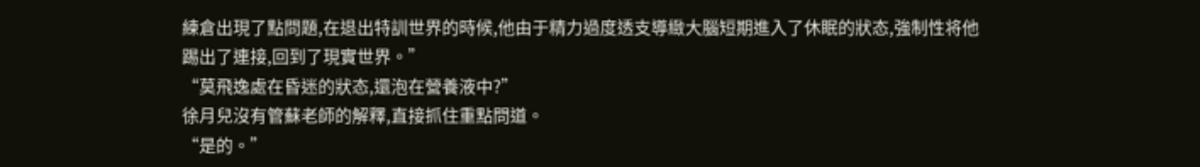練倉出現了點問題,在退出特訓世界的時候,他由于精力過度透支導緻大腦短期進入了休眠的狀态,強制性将他踢出了連接,回到了現實世界。”
“莫飛逸處在昏迷的狀态,還泡在營養液中?”
徐月兒沒有管蘇老師的解釋,直接抓住重點問道。
“是的。”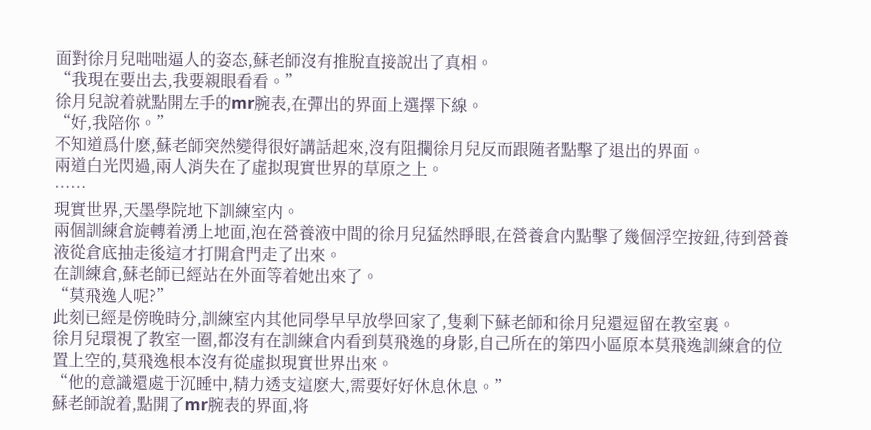面對徐月兒咄咄逼人的姿态,蘇老師沒有推脫直接說出了真相。
“我現在要出去,我要親眼看看。”
徐月兒說着就點開左手的mr腕表,在彈出的界面上選擇下線。
“好,我陪你。”
不知道爲什麽,蘇老師突然變得很好講話起來,沒有阻攔徐月兒反而跟随者點擊了退出的界面。
兩道白光閃過,兩人消失在了虛拟現實世界的草原之上。
……
現實世界,天墨學院地下訓練室内。
兩個訓練倉旋轉着湧上地面,泡在營養液中間的徐月兒猛然睜眼,在營養倉内點擊了幾個浮空按鈕,待到營養液從倉底抽走後這才打開倉門走了出來。
在訓練倉,蘇老師已經站在外面等着她出來了。
“莫飛逸人呢?”
此刻已經是傍晚時分,訓練室内其他同學早早放學回家了,隻剩下蘇老師和徐月兒還逗留在教室裏。
徐月兒環視了教室一圈,都沒有在訓練倉内看到莫飛逸的身影,自己所在的第四小區原本莫飛逸訓練倉的位置上空的,莫飛逸根本沒有從虛拟現實世界出來。
“他的意識還處于沉睡中,精力透支這麽大,需要好好休息休息。”
蘇老師說着,點開了mr腕表的界面,将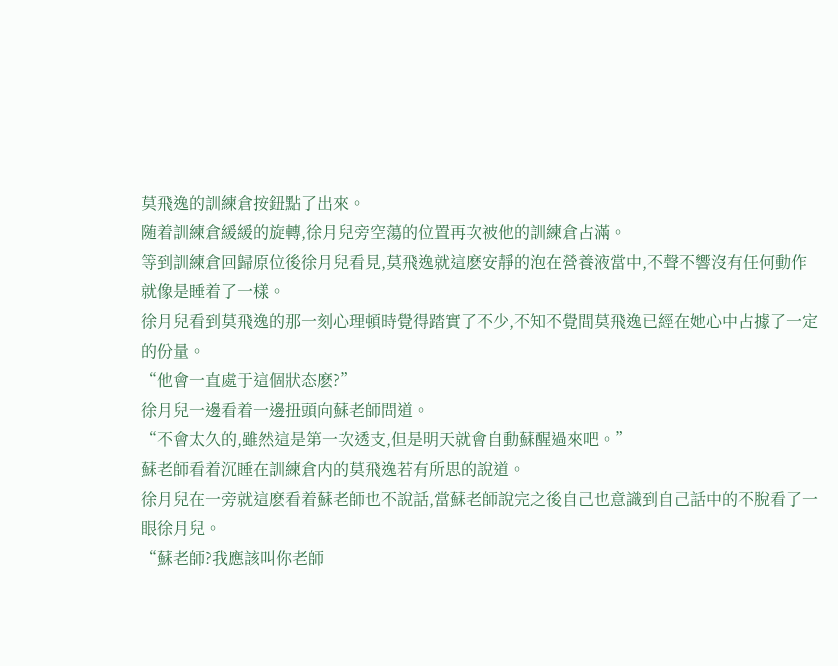莫飛逸的訓練倉按鈕點了出來。
随着訓練倉緩緩的旋轉,徐月兒旁空蕩的位置再次被他的訓練倉占滿。
等到訓練倉回歸原位後徐月兒看見,莫飛逸就這麽安靜的泡在營養液當中,不聲不響沒有任何動作就像是睡着了一樣。
徐月兒看到莫飛逸的那一刻心理頓時覺得踏實了不少,不知不覺間莫飛逸已經在她心中占據了一定的份量。
“他會一直處于這個狀态麽?”
徐月兒一邊看着一邊扭頭向蘇老師問道。
“不會太久的,雖然這是第一次透支,但是明天就會自動蘇醒過來吧。”
蘇老師看着沉睡在訓練倉内的莫飛逸若有所思的說道。
徐月兒在一旁就這麽看着蘇老師也不說話,當蘇老師說完之後自己也意識到自己話中的不脫看了一眼徐月兒。
“蘇老師?我應該叫你老師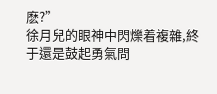麽?”
徐月兒的眼神中閃爍着複雜,終于還是鼓起勇氣問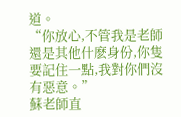道。
“你放心,不管我是老師還是其他什麽身份,你隻要記住一點,我對你們沒有惡意。”
蘇老師直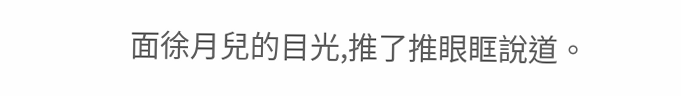面徐月兒的目光,推了推眼眶說道。